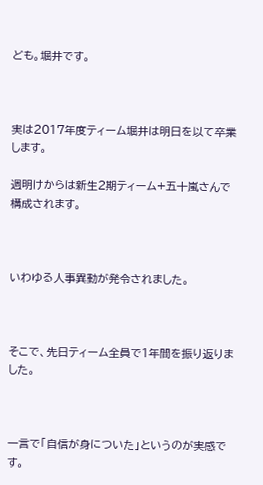ども。堀井です。



実は2017年度ティーム堀井は明日を以て卒業します。

週明けからは新生2期ティーム+五十嵐さんで構成されます。



いわゆる人事異動が発令されました。



そこで、先日ティーム全員で1年間を振り返りました。



一言で「自信が身についた」というのが実感です。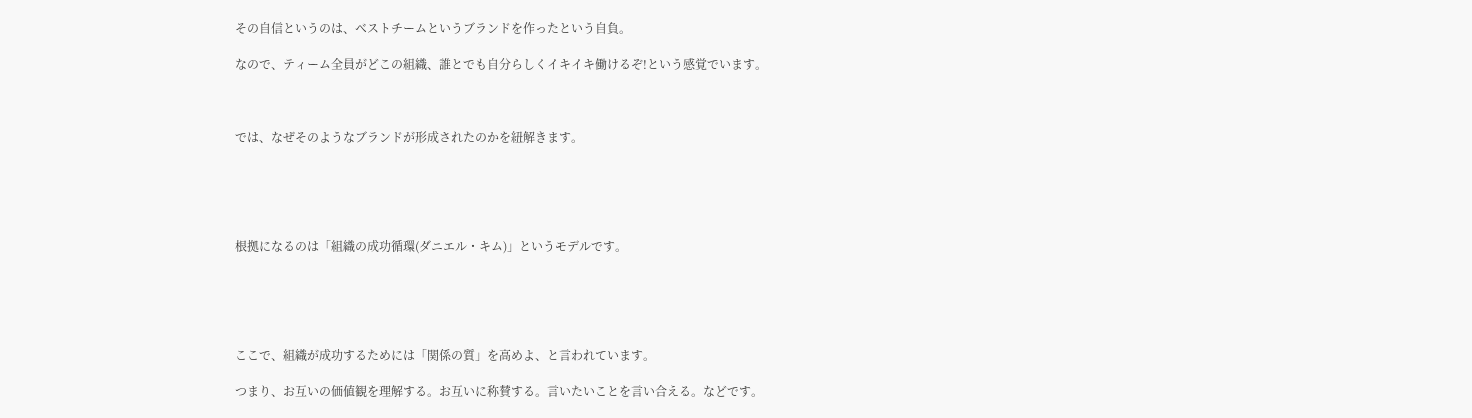その自信というのは、ベストチームというブランドを作ったという自負。

なので、ティーム全員がどこの組織、誰とでも自分らしくイキイキ働けるぞ!という感覚でいます。



では、なぜそのようなブランドが形成されたのかを紐解きます。





根拠になるのは「組織の成功循環(ダニエル・キム)」というモデルです。





ここで、組織が成功するためには「関係の質」を高めよ、と言われています。

つまり、お互いの価値観を理解する。お互いに称賛する。言いたいことを言い合える。などです。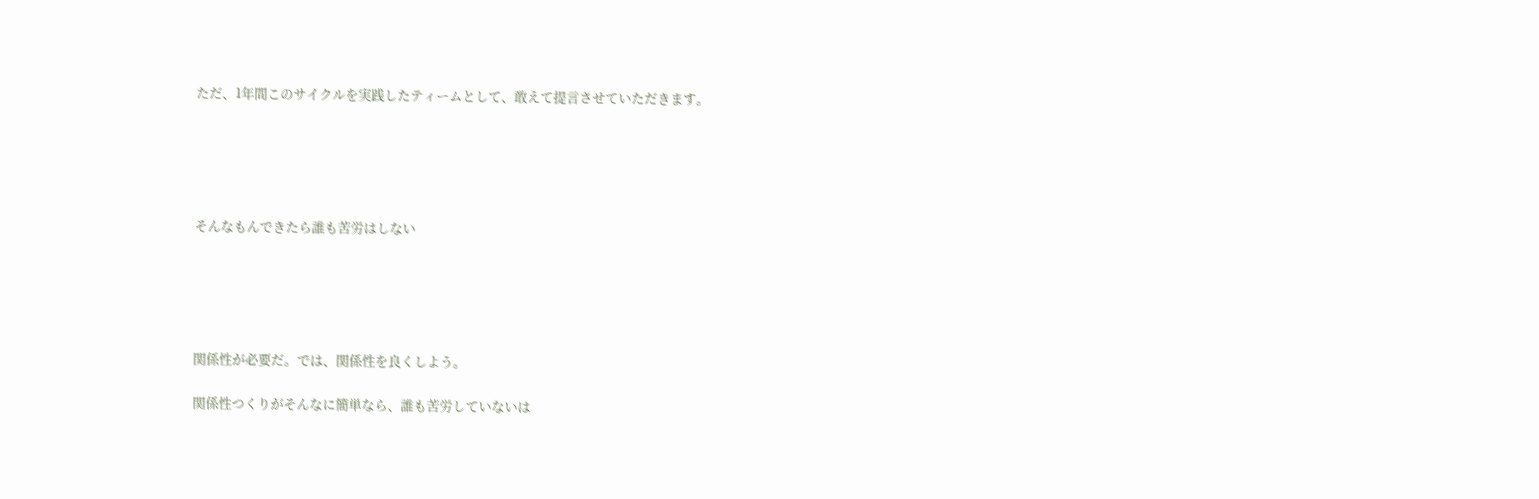ただ、1年間このサイクルを実践したティームとして、敢えて提言させていただきます。





そんなもんできたら誰も苦労はしない





関係性が必要だ。では、関係性を良くしよう。

関係性つくりがそんなに簡単なら、誰も苦労していないは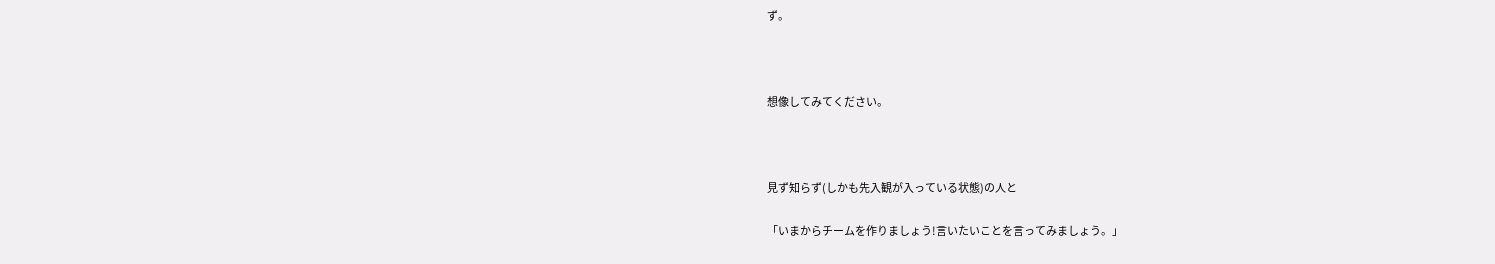ず。



想像してみてください。



見ず知らず(しかも先入観が入っている状態)の人と

「いまからチームを作りましょう!言いたいことを言ってみましょう。」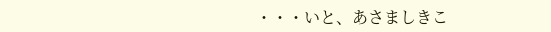・・・いと、あさましきこ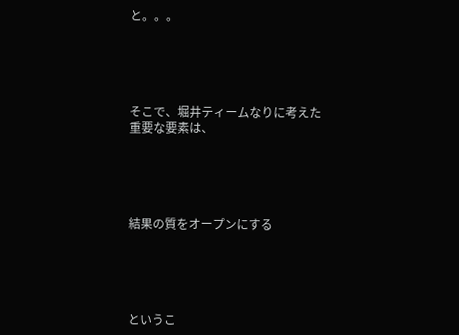と。。。





そこで、堀井ティームなりに考えた重要な要素は、





結果の質をオープンにする





というこ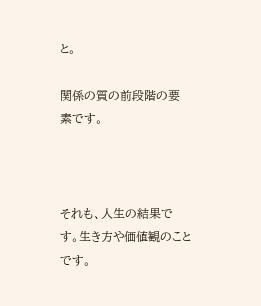と。

関係の質の前段階の要素です。



それも、人生の結果です。生き方や価値観のことです。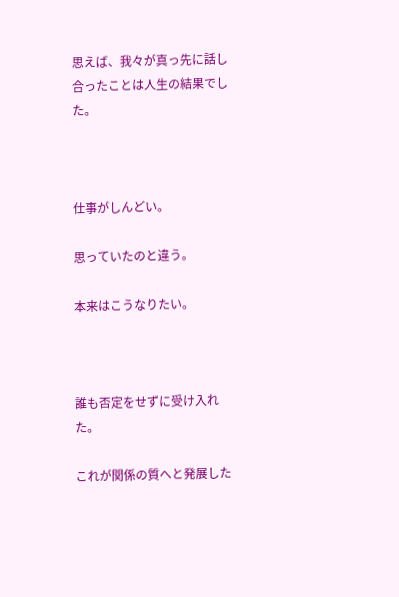思えば、我々が真っ先に話し合ったことは人生の結果でした。



仕事がしんどい。

思っていたのと違う。

本来はこうなりたい。



誰も否定をせずに受け入れた。

これが関係の質へと発展した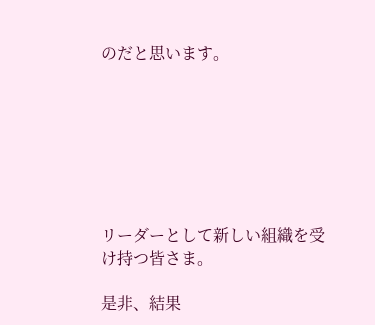のだと思います。







リーダーとして新しい組織を受け持つ皆さま。

是非、結果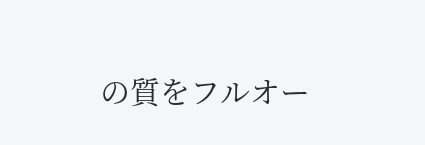の質をフルオー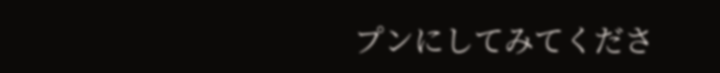プンにしてみてくださ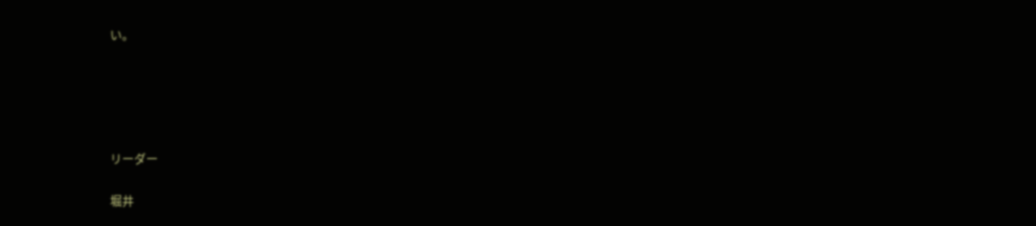い。





リーダー

堀井